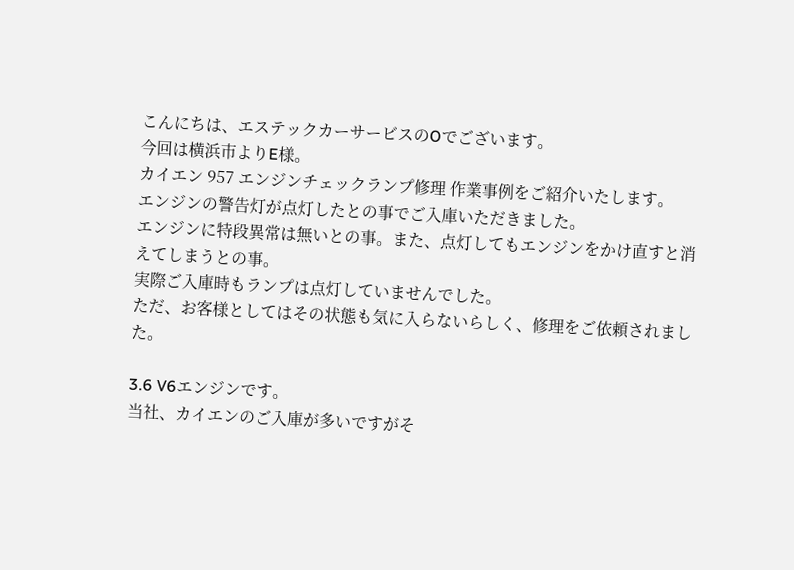こんにちは、エステックカーサービスのOでございます。
今回は横浜市よりE様。
カイエン 957 エンジンチェックランプ修理 作業事例をご紹介いたします。
エンジンの警告灯が点灯したとの事でご入庫いただきました。
エンジンに特段異常は無いとの事。また、点灯してもエンジンをかけ直すと消えてしまうとの事。
実際ご入庫時もランプは点灯していませんでした。
ただ、お客様としてはその状態も気に入らないらしく、修理をご依頼されました。

3.6 V6エンジンです。
当社、カイエンのご入庫が多いですがそ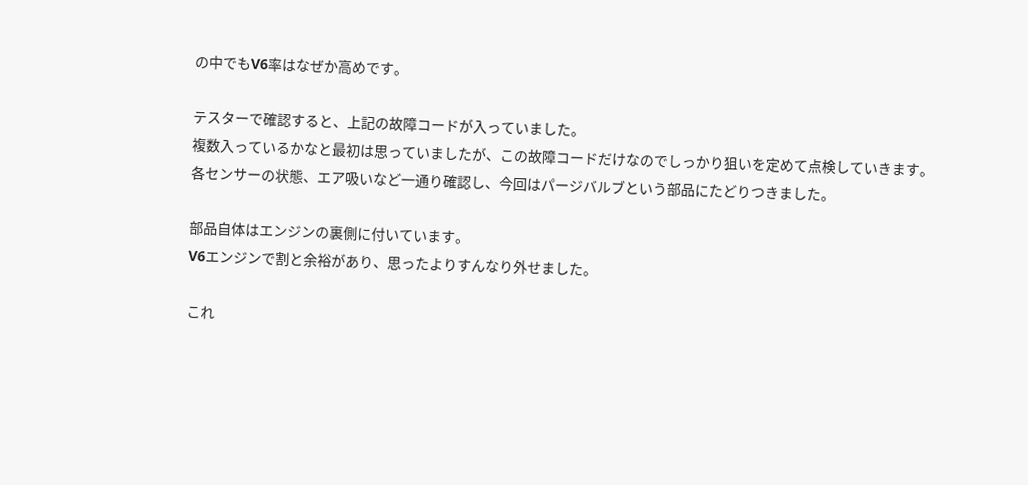の中でもV6率はなぜか高めです。

テスターで確認すると、上記の故障コードが入っていました。
複数入っているかなと最初は思っていましたが、この故障コードだけなのでしっかり狙いを定めて点検していきます。
各センサーの状態、エア吸いなど一通り確認し、今回はパージバルブという部品にたどりつきました。

部品自体はエンジンの裏側に付いています。
V6エンジンで割と余裕があり、思ったよりすんなり外せました。

これ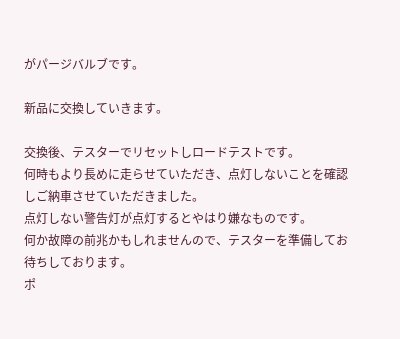がパージバルブです。

新品に交換していきます。

交換後、テスターでリセットしロードテストです。
何時もより長めに走らせていただき、点灯しないことを確認しご納車させていただきました。
点灯しない警告灯が点灯するとやはり嫌なものです。
何か故障の前兆かもしれませんので、テスターを準備してお待ちしております。
ポ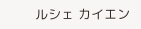ルシェ カイエン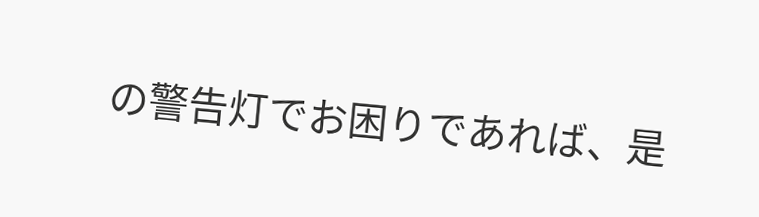の警告灯でお困りであれば、是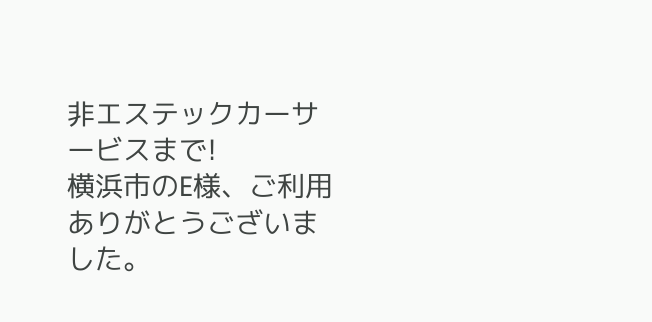非エステックカーサービスまで!
横浜市のE様、ご利用ありがとうございました。